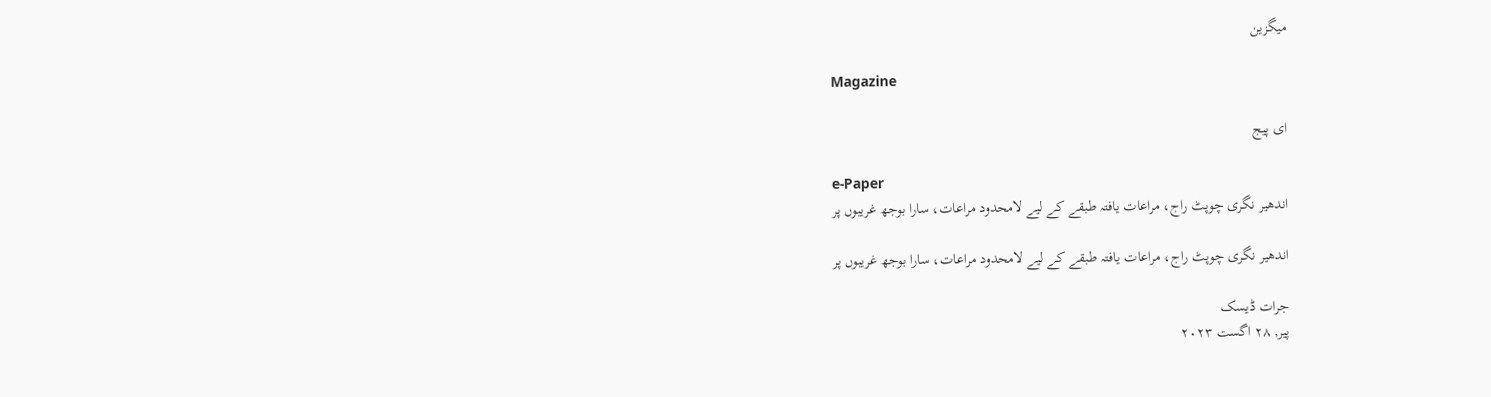میگزین

Magazine

ای پیج

e-Paper
اندھیر نگری چوپٹ راج، مراعات یافتہ طبقے کے لیے لامحدود مراعات، سارا بوجھ غریبوں پر

اندھیر نگری چوپٹ راج، مراعات یافتہ طبقے کے لیے لامحدود مراعات، سارا بوجھ غریبوں پر

جرات ڈیسک
پیر, ۲۸ اگست ۲۰۲۳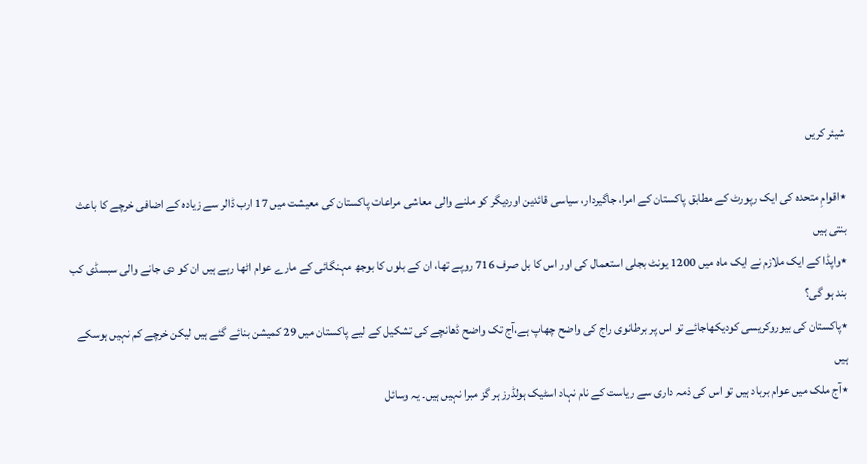شیئر کریں

٭اقوامِ متحدہ کی ایک رپورٹ کے مطابق پاکستان کے امرا، جاگیردار، سیاسی قائدین اوردیگر کو ملنے والی معاشی مراعات پاکستان کی معیشت میں 17 ارب ڈالر سے زیادہ کے اضافی خرچے کا باعث بنتی ہیں
٭واپڈا کے ایک ملازم نے ایک ماہ میں 1200 یونٹ بجلی استعمال کی اور اس کا بل صرف 716 روپے تھا، ان کے بلوں کا بوجھ مہنگائی کے مارے عوام اٹھا رہے ہیں ان کو دی جانے والی سبسڈی کب بند ہو گی؟
٭پاکستان کی بیوروکریسی کودیکھاجائے تو اس پر برطانوی راج کی واضح چھاپ ہے،آج تک واضح ڈھانچے کی تشکیل کے لیے پاکستان میں 29 کمیشن بنائے گئے ہیں لیکن خرچے کم نہیں ہوسکے ہیں
٭آج ملک میں عوام برباد ہیں تو اس کی ذمہ داری سے ریاست کے نام نہاد اسٹیک ہولڈرز ہر گز مبرا نہیں ہیں۔ یہ وسائل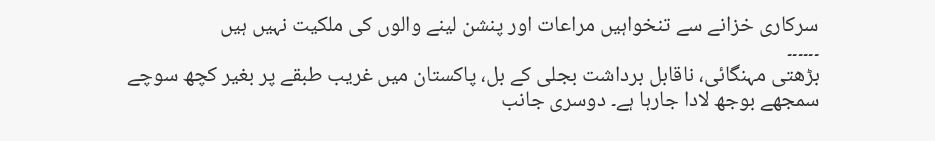سرکاری خزانے سے تنخواہیں مراعات اور پنشن لینے والوں کی ملکیت نہیں ہیں
۔۔۔۔۔۔
بڑھتی مہنگائی، ناقابل برداشت بجلی کے بل، پاکستان میں غریب طبقے پر بغیر کچھ سوچے سمجھے بوجھ لادا جارہا ہے۔ دوسری جانب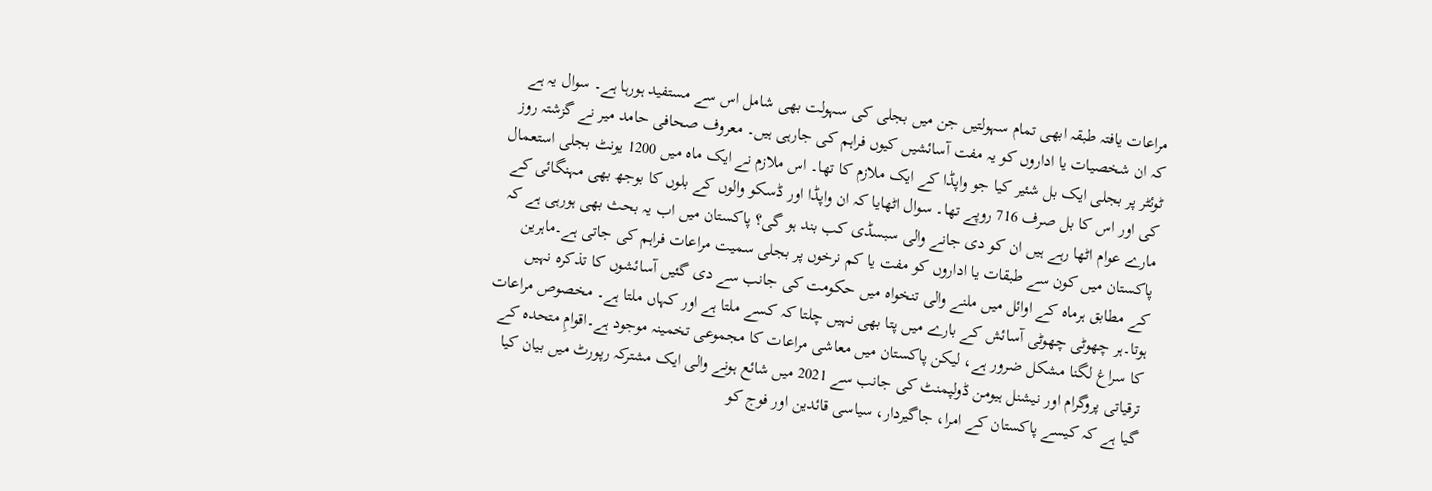مراعات یافتہ طبقہ ابھی تمام سہولتیں جن میں بجلی کی سہولت بھی شامل اس سے مستفید ہورہا ہے۔ سوال یہ ہے کہ ان شخصیات یا اداروں کو یہ مفت آسائشیں کیوں فراہم کی جارہی ہیں۔ معروف صحافی حامد میر نے گزشتہ روز ٹوئٹر پر بجلی ایک بل شئیر کیا جو واپڈا کے ایک ملازم کا تھا۔ اس ملازم نے ایک ماہ میں 1200 یونٹ بجلی استعمال کی اور اس کا بل صرف 716 روپے تھا۔ سوال اٹھایا کہ ان واپڈا اور ڈسکو والوں کے بلوں کا بوجھ بھی مہنگائی کے مارے عوام اٹھا رہے ہیں ان کو دی جانے والی سبسڈی کب بند ہو گی؟ پاکستان میں اب یہ بحث بھی ہورہی ہے کہ پاکستان میں کون سے طبقات یا اداروں کو مفت یا کم نرخوں پر بجلی سمیت مراعات فراہم کی جاتی ہے۔ماہرین کے مطابق ہرماہ کے اوائل میں ملنے والی تنخواہ میں حکومت کی جانب سے دی گئیں آسائشوں کا تذکرہ نہیں ہوتا۔ہر چھوٹی چھوٹی آسائش کے بارے میں پتا بھی نہیں چلتا کہ کسے ملتا ہے اور کہاں ملتا ہے۔ مخصوص مراعات کا سراغ لگنا مشکل ضرور ہے، لیکن پاکستان میں معاشی مراعات کا مجموعی تخمینہ موجود ہے۔اقوامِ متحدہ کے ترقیاتی پروگرام اور نیشنل ہیومن ڈولپمنٹ کی جانب سے 2021 میں شائع ہونے والی ایک مشترکہ رپورٹ میں بیان کیا گیا ہے کہ کیسے پاکستان کے امرا، جاگیردار، سیاسی قائدین اور فوج کو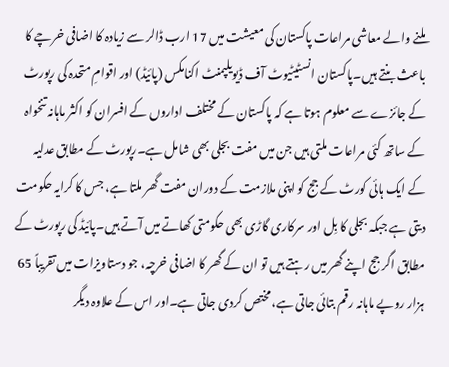ملنے والے معاشی مراعات پاکستان کی معیشت میں 17 ارب ڈالر سے زیادہ کا اضافی خرچے کا باعث بنتے ہیں۔پاکستان انسٹیٹیوٹ آف ڈیویلپمنٹ اکنامکس (پائیڈ) اور اقوامِ متحدہ کی رپورٹ
کے جائزے سے معلوم ہوتا ہے کہ پاکستان کے مختلف اداروں کے افسران کو اکثر ماہانہ تنخواہ کے ساتھ کئی مراعات ملتی ہیں جن میں مفت بجلی بھی شامل ہے۔رپورٹ کے مطابق عدلیہ کے ایک ہائی کورٹ کے جج کو اپنی ملازمت کے دوران مفت گھر ملتا ہے، جس کا کرایہ حکومت دیتی ہے جبکہ بجلی کا بِل اور سرکاری گاڑی بھی حکومتی کھاتے میں آتے ہیں۔پائیڈ کی رپورٹ کے مطابق اگر جج اپنے گھر میں رہتے ہیں تو ان کے گھر کا اضافی خرچہ، جو دستاویزات میں تقریباً 65 ہزار روپے ماہانہ رقم بتائی جاتی ہے، مختص کردی جاتی ہے۔اور اس کے علاوہ دیگر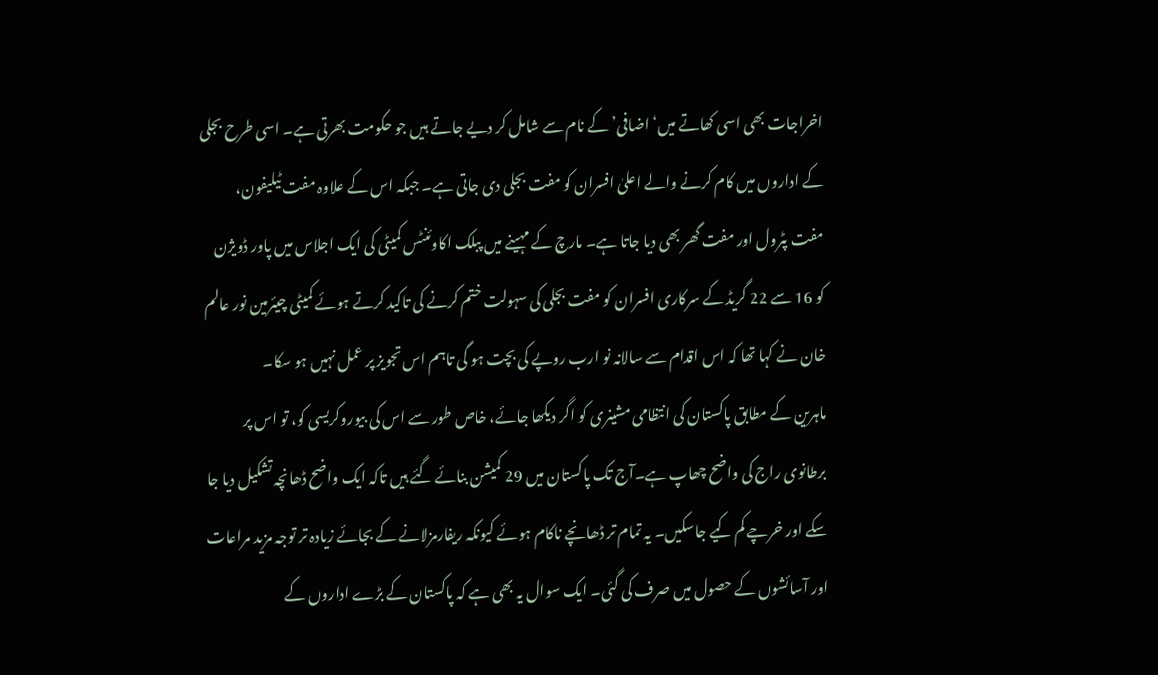اخراجات بھی اسی کھاتے میں‘اضافی’کے نام سے شامل کر دیے جاتے ہیں جو حکومت بھرتی ہے۔ اسی طرح بجلی کے اداروں میں کام کرنے والے اعلیٰ افسران کو مفت بجلی دی جاتی ہے۔ جبکہ اس کے علاوہ مفت ٹیلیفون، مفت پٹرول اور مفت گھر بھی دیا جاتا ہے۔ مارچ کے مہینے میں پبلک اکاوئنٹس کمیٹی کی ایک اجلاس میں پاور ڈویژن کو 16 سے 22 گریڈ کے سرکاری افسران کو مفت بجلی کی سہولت ختم کرنے کی تاکید کرتے ہوئے کمیٹی چیئرمین نور عالم خان نے کہا تھا کہ اس اقدام سے سالانہ نو ارب روپے کی بچت ہو گی تاہم اس تجویز پر عمل نہیں ہو سکا۔
ماہرین کے مطابق پاکستان کی انتظامی مشینری کو اگر دیکھا جائے، خاص طور سے اس کی بیوروکریسی کو، تو اس پر برطانوی راج کی واضح چھاپ ہے۔آج تک پاکستان میں 29 کمیشن بنائے گئے ہیں تاکہ ایک واضح ڈھانچہ تشکیل دیا جا سکے اور خرچے کم کیے جاسکیں۔ یہ تمام تر ڈھانچے ناکام ہوئے کیونکہ ریفارمزلانے کے بجائے زیادہ تر توجہ مزید مراعات اور آسائشوں کے حصول میں صرف کی گئی۔ ایک سوال یہ بھی ہے کہ پاکستان کے بڑے اداروں کے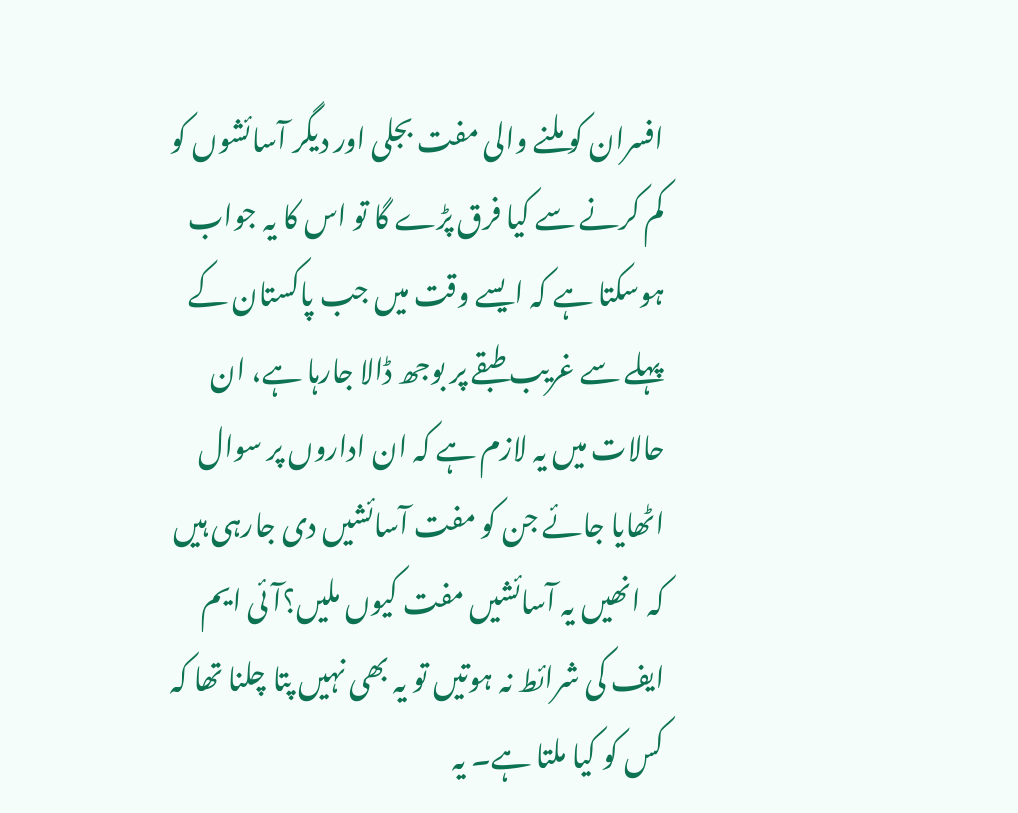افسران کو ملنے والی مفت بجلی اور دیگر آسائشوں کو کم کرنے سے کیا فرق پڑے گا تو اس کا یہ جواب ہوسکتا ہے کہ ایسے وقت میں جب پاکستان کے پہلے سے غریب طبقے پر بوجھ ڈالا جارہا ہے، ان حالات میں یہ لازم ہے کہ ان اداروں پر سوال اٹھایا جائے جن کو مفت آسائشیں دی جارہی ہیں کہ انھیں یہ آسائشیں مفت کیوں ملیں؟آئی ایم ایف کی شرائط نہ ہوتیں تو یہ بھی نہیں پتا چلنا تھا کہ کس کو کیا ملتا ہے۔ یہ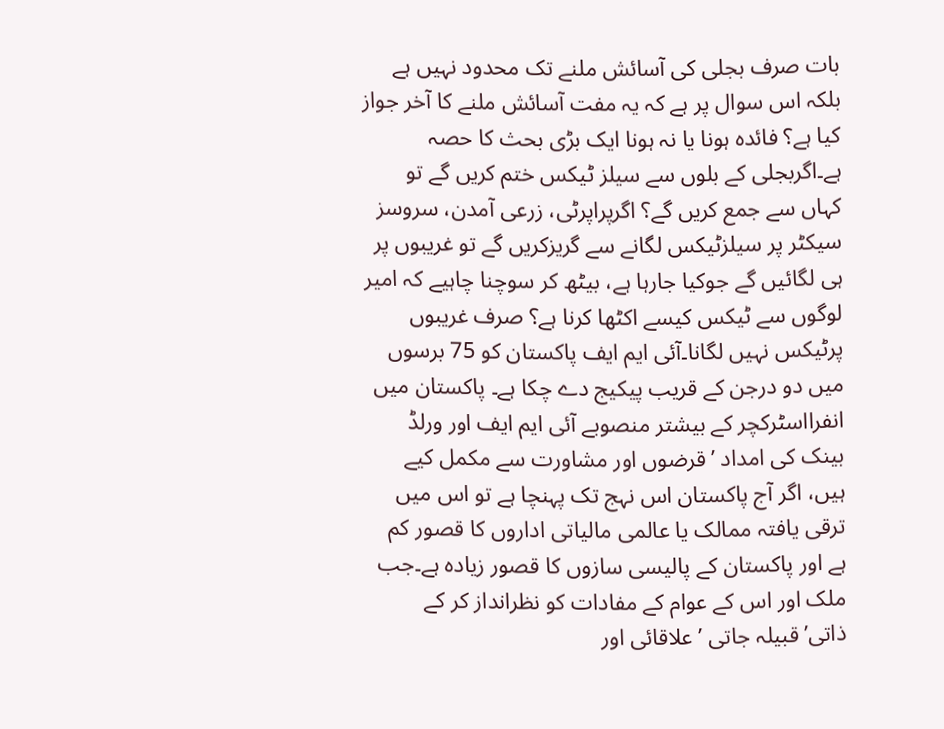بات صرف بجلی کی آسائش ملنے تک محدود نہیں ہے بلکہ اس سوال پر ہے کہ یہ مفت آسائش ملنے کا آخر جواز کیا ہے؟ فائدہ ہونا یا نہ ہونا ایک بڑی بحث کا حصہ ہے۔اگربجلی کے بلوں سے سیلز ٹیکس ختم کریں گے تو کہاں سے جمع کریں گے؟ اگرپراپرٹی، زرعی آمدن، سروسز سیکٹر پر سیلزٹیکس لگانے سے گریزکریں گے تو غریبوں پر ہی لگائیں گے جوکیا جارہا ہے، بیٹھ کر سوچنا چاہیے کہ امیر لوگوں سے ٹیکس کیسے اکٹھا کرنا ہے؟ صرف غریبوں پرٹیکس نہیں لگانا۔آئی ایم ایف پاکستان کو 75 برسوں میں دو درجن کے قریب پیکیج دے چکا ہے۔ پاکستان میں انفرااسٹرکچر کے بیشتر منصوبے آئی ایم ایف اور ورلڈ بینک کی امداد ’قرضوں اور مشاورت سے مکمل کیے ہیں، اگر آج پاکستان اس نہج تک پہنچا ہے تو اس میں ترقی یافتہ ممالک یا عالمی مالیاتی اداروں کا قصور کم ہے اور پاکستان کے پالیسی سازوں کا قصور زیادہ ہے۔جب ملک اور اس کے عوام کے مفادات کو نظرانداز کر کے ذاتی’قبیلہ جاتی ’علاقائی اور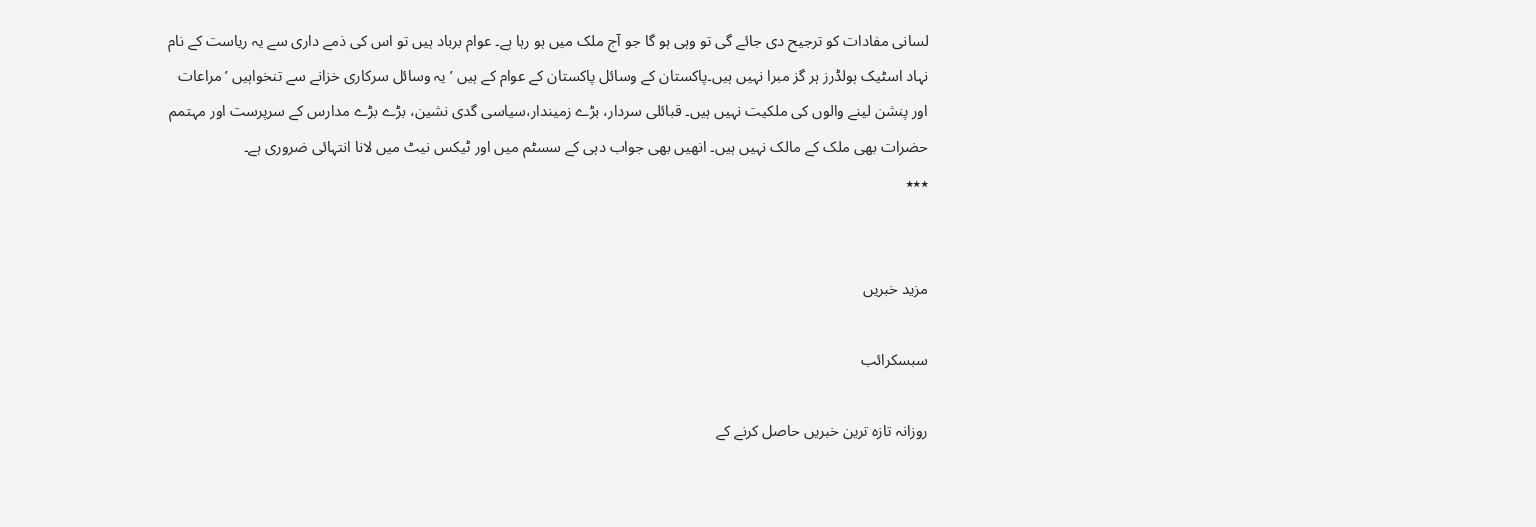لسانی مفادات کو ترجیح دی جائے گی تو وہی ہو گا جو آج ملک میں ہو رہا ہے۔ عوام برباد ہیں تو اس کی ذمے داری سے یہ ریاست کے نام نہاد اسٹیک ہولڈرز ہر گز مبرا نہیں ہیں۔پاکستان کے وسائل پاکستان کے عوام کے ہیں ’یہ وسائل سرکاری خزانے سے تنخواہیں ’مراعات اور پنشن لینے والوں کی ملکیت نہیں ہیں۔ قبائلی سردار، بڑے زمیندار،سیاسی گدی نشین، بڑے بڑے مدارس کے سرپرست اور مہتمم حضرات بھی ملک کے مالک نہیں ہیں۔ انھیں بھی جواب دہی کے سسٹم میں اور ٹیکس نیٹ میں لانا انتہائی ضروری ہے۔
٭٭٭


مزید خبریں

سبسکرائب

روزانہ تازہ ترین خبریں حاصل کرنے کے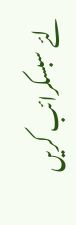لئے سبسکرائب کریں